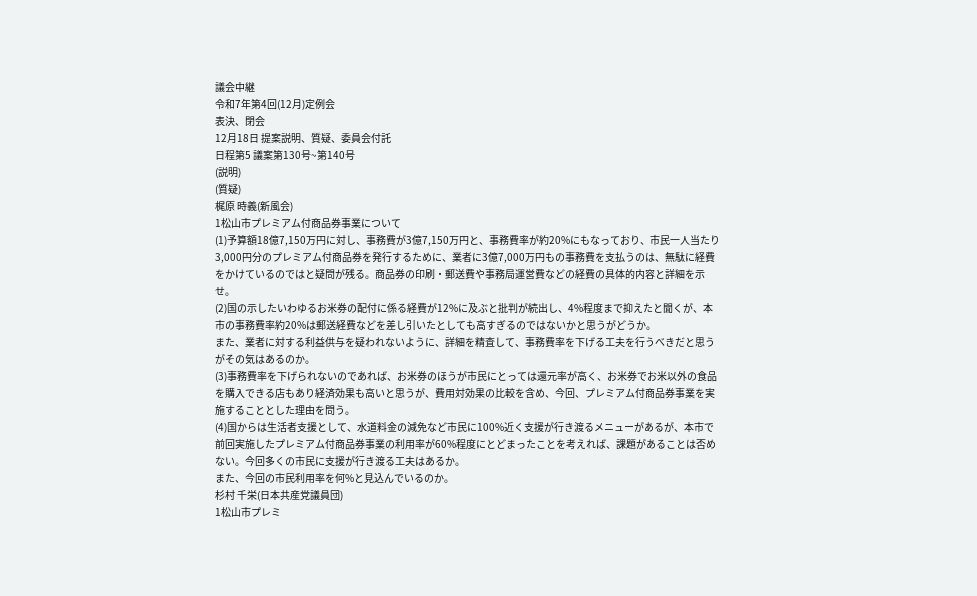議会中継
令和7年第4回(12月)定例会
表決、閉会
12月18日 提案説明、質疑、委員会付託
日程第5 議案第130号~第140号
(説明)
(質疑)
梶原 時義(新風会)
1松山市プレミアム付商品券事業について
(1)予算額18億7,150万円に対し、事務費が3億7,150万円と、事務費率が約20%にもなっており、市民一人当たり3,000円分のプレミアム付商品券を発行するために、業者に3億7,000万円もの事務費を支払うのは、無駄に経費をかけているのではと疑問が残る。商品券の印刷・郵送費や事務局運営費などの経費の具体的内容と詳細を示せ。
(2)国の示したいわゆるお米券の配付に係る経費が12%に及ぶと批判が続出し、4%程度まで抑えたと聞くが、本市の事務費率約20%は郵送経費などを差し引いたとしても高すぎるのではないかと思うがどうか。
また、業者に対する利益供与を疑われないように、詳細を精査して、事務費率を下げる工夫を行うべきだと思うがその気はあるのか。
(3)事務費率を下げられないのであれば、お米券のほうが市民にとっては還元率が高く、お米券でお米以外の食品を購入できる店もあり経済効果も高いと思うが、費用対効果の比較を含め、今回、プレミアム付商品券事業を実施することとした理由を問う。
(4)国からは生活者支援として、水道料金の減免など市民に100%近く支援が行き渡るメニューがあるが、本市で前回実施したプレミアム付商品券事業の利用率が60%程度にとどまったことを考えれば、課題があることは否めない。今回多くの市民に支援が行き渡る工夫はあるか。
また、今回の市民利用率を何%と見込んでいるのか。
杉村 千栄(日本共産党議員団)
1松山市プレミ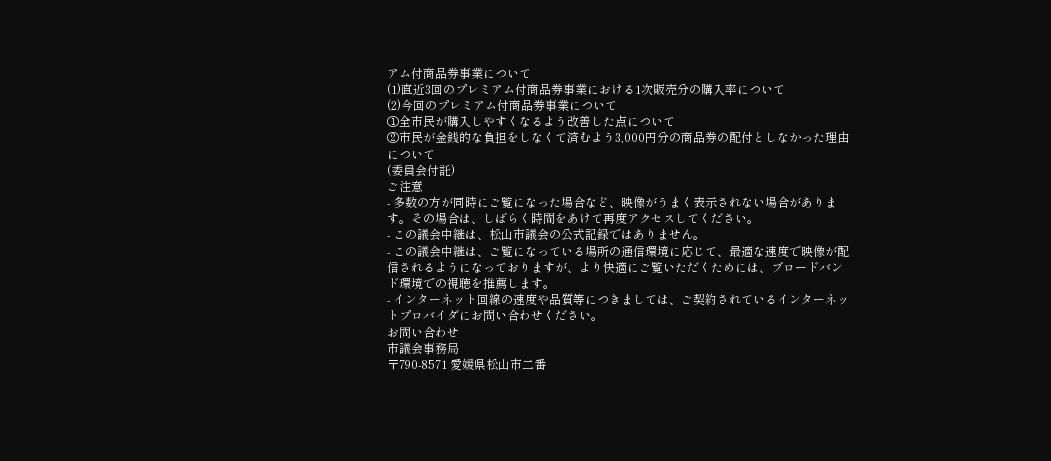アム付商品券事業について
(1)直近3回のプレミアム付商品券事業における1次販売分の購入率について
(2)今回のプレミアム付商品券事業について
①全市民が購入しやすくなるよう改善した点について
②市民が金銭的な負担をしなくて済むよう3,000円分の商品券の配付としなかった理由について
(委員会付託)
ご注意
- 多数の方が同時にご覧になった場合など、映像がうまく表示されない場合があります。その場合は、しばらく時間をあけて再度アクセスしてください。
- この議会中継は、松山市議会の公式記録ではありません。
- この議会中継は、ご覧になっている場所の通信環境に応じて、最適な速度で映像が配信されるようになっておりますが、より快適にご覧いただくためには、ブロードバンド環境での視聴を推薦します。
- インターネット回線の速度や品質等につきましては、ご契約されているインターネットプロバイダにお問い合わせください。
お問い合わせ
市議会事務局
〒790-8571 愛媛県松山市二番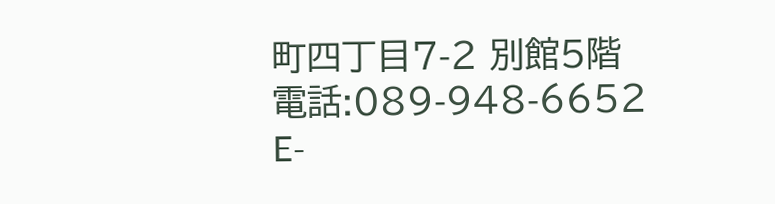町四丁目7-2 別館5階
電話:089-948-6652
E-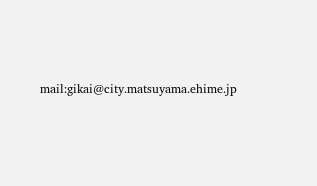mail:gikai@city.matsuyama.ehime.jp